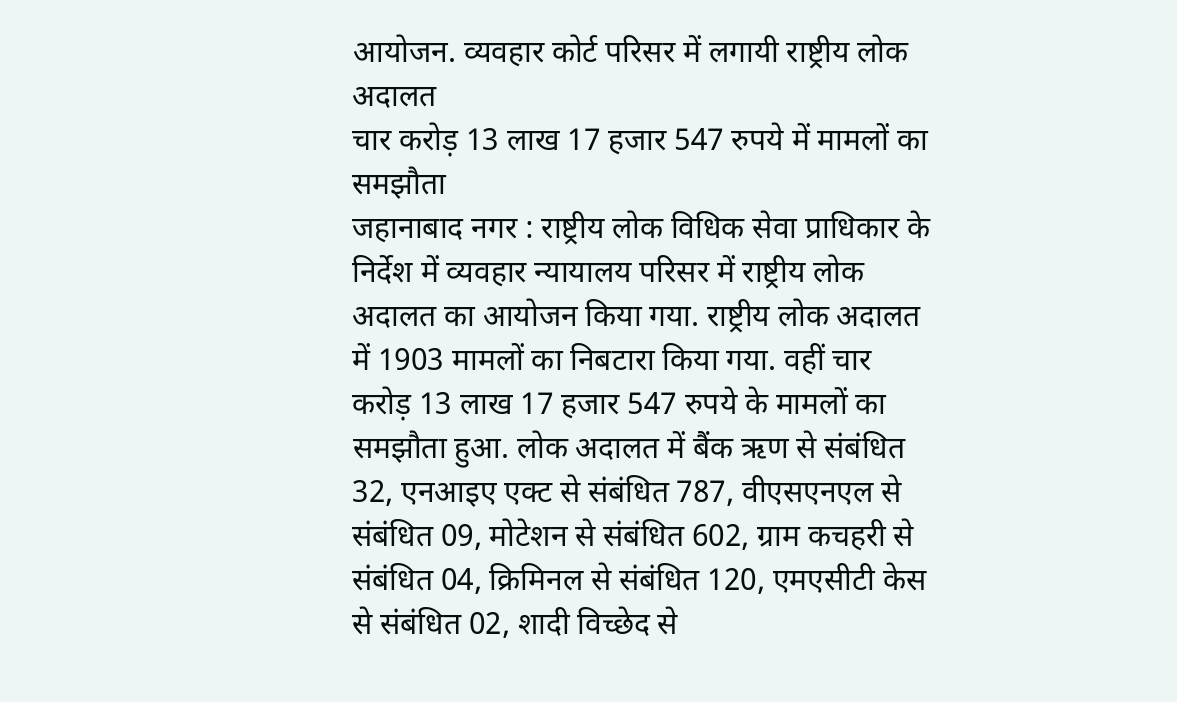आयोजन. व्यवहार कोर्ट परिसर में लगायी राष्ट्रीय लोक अदालत
चार करोड़ 13 लाख 17 हजार 547 रुपये में मामलों का समझौता
जहानाबाद नगर : राष्ट्रीय लोक विधिक सेवा प्राधिकार के निर्देश में व्यवहार न्यायालय परिसर में राष्ट्रीय लोक अदालत का आयोजन किया गया. राष्ट्रीय लोक अदालत में 1903 मामलों का निबटारा किया गया. वहीं चार करोड़ 13 लाख 17 हजार 547 रुपये के मामलों का समझौता हुआ. लोक अदालत में बैंक ऋण से संबंधित 32, एनआइए एक्ट से संबंधित 787, वीएसएनएल से संबंधित 09, मोटेशन से संबंधित 602, ग्राम कचहरी से संबंधित 04, क्रिमिनल से संबंधित 120, एमएसीटी केस से संबंधित 02, शादी विच्छेद से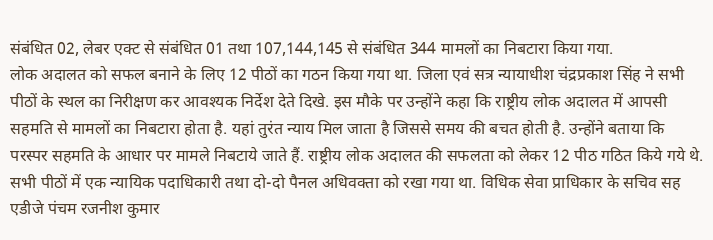संबंधित 02, लेबर एक्ट से संबंधित 01 तथा 107,144,145 से संबंधित 344 मामलों का निबटारा किया गया.
लोक अदालत को सफल बनाने के लिए 12 पीठों का गठन किया गया था. जिला एवं सत्र न्यायाधीश चंद्रप्रकाश सिंह ने सभी पीठों के स्थल का निरीक्षण कर आवश्यक निर्देश देते दिखे. इस मौके पर उन्होंने कहा कि राष्ट्रीय लोक अदालत में आपसी सहमति से मामलों का निबटारा होता है. यहां तुरंत न्याय मिल जाता है जिससे समय की बचत होती है. उन्होंने बताया कि परस्पर सहमति के आधार पर मामले निबटाये जाते हैं. राष्ट्रीय लोक अदालत की सफलता को लेकर 12 पीठ गठित किये गये थे. सभी पीठों में एक न्यायिक पदाधिकारी तथा दो-दो पैनल अधिवक्ता को रखा गया था. विधिक सेवा प्राधिकार के सचिव सह एडीजे पंचम रजनीश कुमार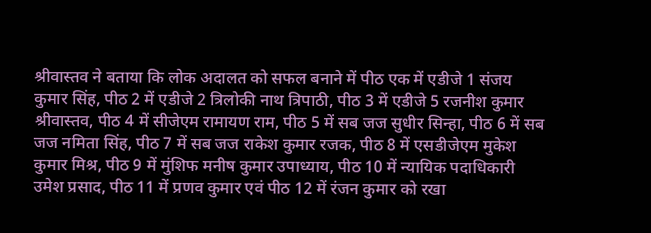श्रीवास्तव ने बताया कि लोक अदालत को सफल बनाने में पीठ एक में एडीजे 1 संजय कुमार सिंह, पीठ 2 में एडीजे 2 त्रिलोकी नाथ त्रिपाठी, पीठ 3 में एडीजे 5 रजनीश कुमार श्रीवास्तव, पीठ 4 में सीजेएम रामायण राम, पीठ 5 में सब जज सुधीर सिन्हा, पीठ 6 में सब जज नमिता सिंह, पीठ 7 में सब जज राकेश कुमार रजक, पीठ 8 में एसडीजेएम मुकेश कुमार मिश्र, पीठ 9 में मुंशिफ मनीष कुमार उपाध्याय, पीठ 10 में न्यायिक पदाधिकारी उमेश प्रसाद, पीठ 11 में प्रणव कुमार एवं पीठ 12 में रंजन कुमार को रखा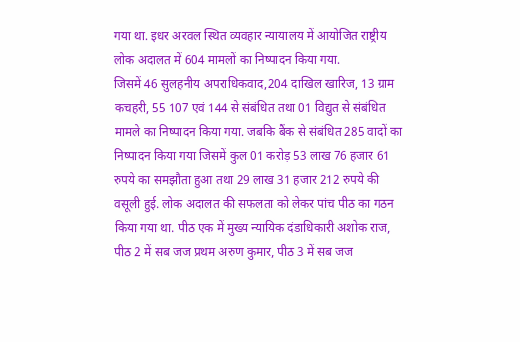गया था. इधर अरवल स्थित व्यवहार न्यायालय में आयोजित राष्ट्रीय लोक अदालत में 604 मामलों का निष्पादन किया गया.
जिसमें 46 सुलहनीय अपराधिकवाद,204 दाखिल खारिज, 13 ग्राम कचहरी, 55 107 एवं 144 से संबंधित तथा 01 विद्युत से संबंधित मामले का निष्पादन किया गया. जबकि बैंक से संबंधित 285 वादों का निष्पादन किया गया जिसमें कुल 01 करोड़ 53 लाख 76 हजार 61 रुपये का समझौता हुआ तथा 29 लाख 31 हजार 212 रुपये की वसूली हुई. लोक अदालत की सफलता को लेकर पांच पीठ का गठन किया गया था. पीठ एक में मुख्य न्यायिक दंडाधिकारी अशोक राज, पीठ 2 में सब जज प्रथम अरुण कुमार, पीठ 3 में सब जज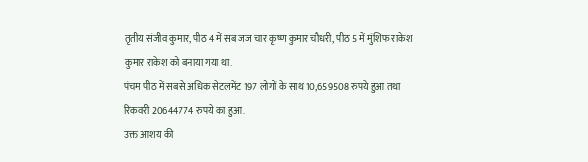तृतीय संजीव कुमार, पीठ 4 में सब जज चार कृष्ण कुमार चौधरी, पीठ 5 में मुंशिफ राकेश कुमार राकेश को बनाया गया था.
पंचम पीठ में सबसे अधिक सेटलमेंट 197 लोगों के साथ 10,659508 रुपये हुआ तथा रिकवरी 20644774 रुपये का हुआ.
उक्त आशय की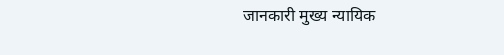जानकारी मुख्य न्यायिक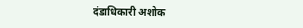दंडाधिकारी अशोक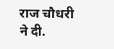राज चौधरी ने दी.